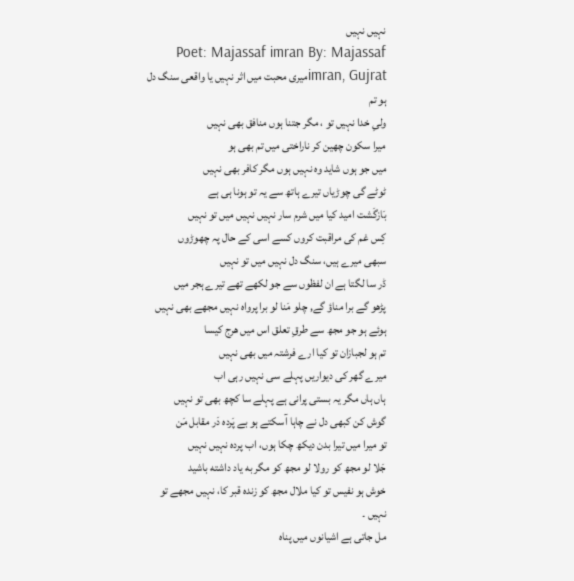نہیں نہیں
Poet: Majassaf imran By: Majassaf imran, Gujratمیری محبت میں اثر نہیں یا واقعی سنگ دل ہو تم
ولیِ خدا نہیں تو ، مگر جتنا ہوں منافق بھی نہیں
میرا سکون چھین کر ناراختی میں تم بھی ہو
میں جو ہوں شاید وہ نہیں ہوں مگر کافر بھی نہیں
ٹوٹے گی چوڑیاں تیرے ہاتھ سے یہ تو ہونا ہی ہے
بَازگَشت امید کیا میں شرم سار نہیں نہیں میں تو نہیں
کِس غم کی مراقبت کروں کسے اسی کے حال پہ چھوڑوں
سبھی میرے ہیں، سنگ دل نہیں میں تو نہیں
ڈر سا لگتا ہے ان لفظوں سے جو لکھے تھے تیرے ہجر میں
پڑھو گے برا مناؤ گے, چلو مَنا لو برا پرواہ نہیں مجھے بھی نہیں
ہوئے ہو جو مجھ سے طرقِ تعلق اس میں ھرج کیسا
تم ہو لجبازان تو کیا ارے فرشتہ میں بھی نہیں
میرے گھر کی دیواریں پہلے سی نہیں رہی اب
ہاں ہاں مگر یہ بستی پرانی ہے پہلے سا کچھ بھی تو نہیں
گوش کن کبھی دل نے چاہا آسکتے ہو بے پَردہ دَر مقابل مَن
تو میرا میں تیرا بدن دیکھ چکا ہوں، اب پردہ نہیں نہیں
جَلا لو مجھ کو رولا لو مجھ کو مگر به یاد داشته باشید
خوش ہو نفیس تو کیا ملال مجھ کو زندہ قبر کا، نہیں مجھے تو نہیں ۔
مل جاتی ہے اشیانوں میں پناہ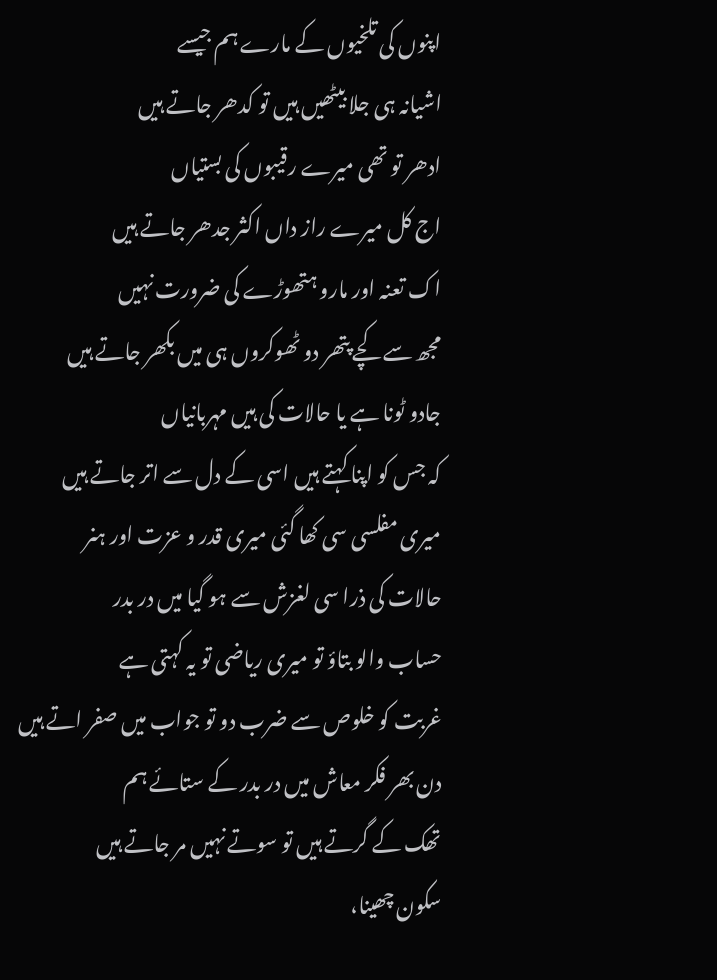اپنوں کی تلخیوں کے مارے ہم جیسے
اشیانہ ہی جلا بیٹھیں ہیں تو کدھر جاتے ہیں
ادھر تو تھی میرے رقیبوں کی بستیاں
اج کل میرے راز داں اکثر جدھر جاتے ہیں
اک تعنہ اور مارو ہتھوڑے کی ضرورت نہیں
مجھ سے کچے پتھر دو ٹھوکروں ہی میں بکھر جاتے ہیں
جادو ٹونا ہے یا حالات کی ہیں مہربانیاں
کہ جس کو اپنا کہتے ہیں اسی کے دل سے اتر جاتے ہیں
میری مفلسی سی کھا گئی میری قدر و عزت اور ہنر
حالات کی ذرا سی لغزش سے ہو گیا میں در بدر
حساب والو بتاؤ تو میری ریاضی تو یہ کہتی ہے
غربت کو خلوص سے ضرب دو تو جواب میں صفر اتے ہیں
دن بھر فکر معاش میں در بدر کے ستائے ہم
تھک کے گرتے ہیں تو سوتے نہیں مر جاتے ہیں
سکون چھینا،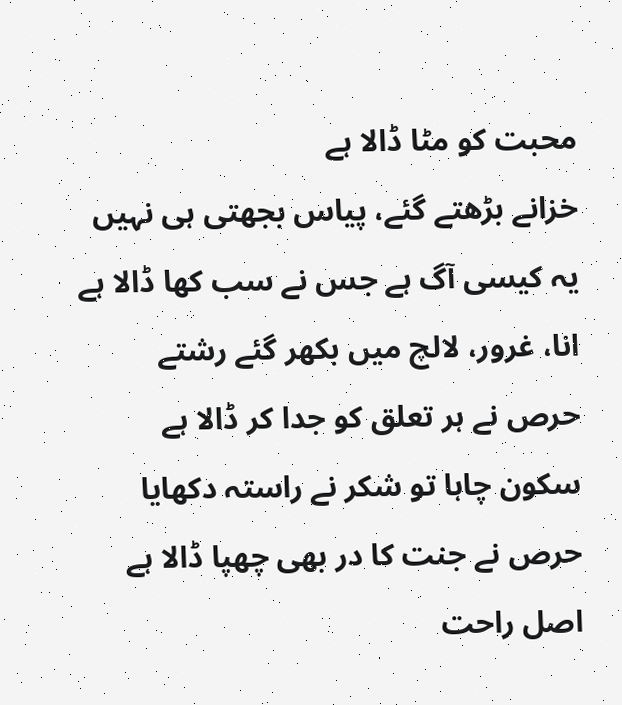محبت کو مٹا ڈالا ہے
خزانے بڑھتے گئے، پیاس بجھتی ہی نہیں
یہ کیسی آگ ہے جس نے سب کھا ڈالا ہے
انا، غرور، لالچ میں بکھر گئے رشتے
حرص نے ہر تعلق کو جدا کر ڈالا ہے
سکون چاہا تو شکر نے راستہ دکھایا
حرص نے جنت کا در بھی چھپا ڈالا ہے
اصل راحت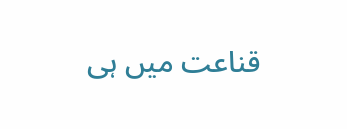قناعت میں ہی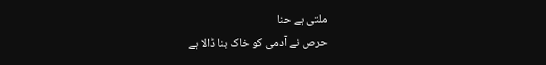ملتی ہے حنا
حرص نے آدمی کو خاک بنا ڈالا ہے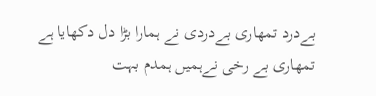بےدرد تمھاری بےدردی نے ہمارا بڑا دل دکھایا ہے
تمھاری بے رخی نےہمیں ہمدم بہت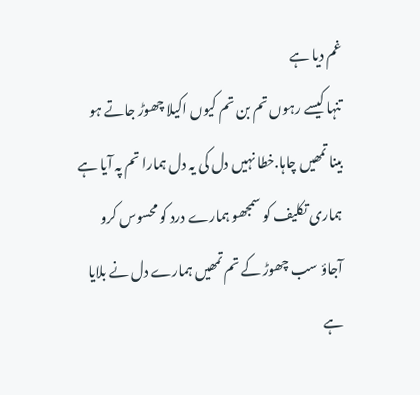غم دیا ہے
تنہا کیسے رہوں تم بن تم کیوں اکیلا چھوڑ جاتے ہو
بینا تمھیں چاہا.خطا نہیں دل کی یہ دل ہمارا تم پہ آیا ہے
ہماری تکلیف کو سمجھو ہمارے درد کو محسوس کرو
آجاؤ سب چھوڑ کے تم تمھیں ہمارے دل نے بلایا ہے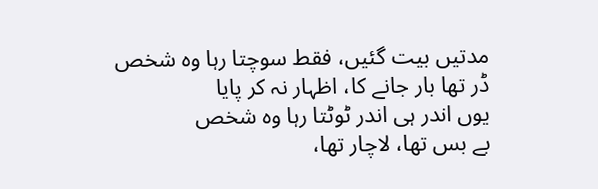مدتیں بیت گئیں، فقط سوچتا رہا وہ شخص
ڈر تھا بار جانے کا، اظہار نہ کر پایا
یوں اندر ہی اندر ٹوٹتا رہا وہ شخص
بے بس تھا، لاچار تھا،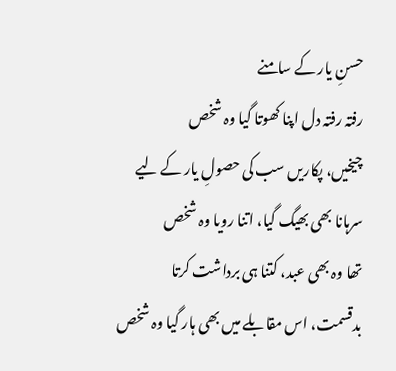حسنِ یار کے سامنے
رفتہ رفتہ دل اپنا کھوتا گیا وہ شخص
چیخیں، پکاریں سب کی حصولِ یار کے لیے
سرہانا بھی بھیگ گیا، اتنا رویا وہ شخص
تھا وہ بھی عبد، کتنا ہی برداشت کرتا
بدقسمت، اس مقابلے میں بھی ہار گیا وہ شخص